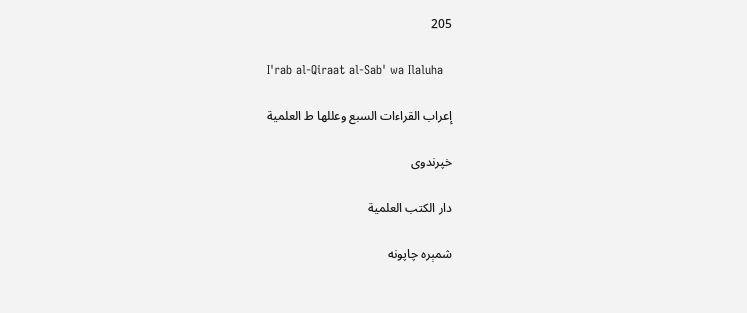205

I'rab al-Qiraat al-Sab' wa Ilaluha

إعراب القراءات السبع وعللها ط العلمية

خپرندوی

دار الكتب العلمية

شمېره چاپونه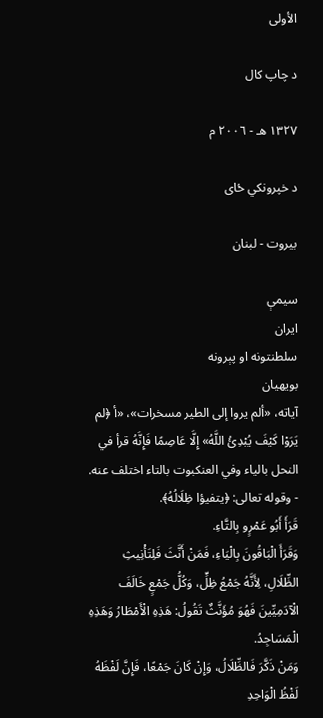الأولى

د چاپ کال

١٣٢٧ هـ - ٢٠٠٦ م

د خپرونکي ځای

بيروت - لبنان

سیمې
ایران
سلطنتونه او پېرونه
بويهيان
آياته، «ألم يروا إلى الطير مسخرات»، «أ ﴿لم يَرَوْا كَيْفَ يُبْدِئُ اللَّهُ» إِلَّا عَاصِمًا فَإِنَّهُ قرأ في النحل بالياء وفي العنكبوت بالتاء اختلف عنه.
- وقوله تعالى: ﴿يتفيؤا ظِلَالُهُ﴾.
قَرَأَ أَبُو عَمْرٍو بِالتَّاءِ.
وَقَرَأَ الْبَاقُونَ بِالْيَاءِ، فَمَنْ أَنَّثَ فَلِتَأْنِيثِ الظِّلَالِ، لِأَنَّهُ جَمْعُ ظِلٍّ، وَكُلُّ جَمْعٍ خَالَفَ الْآدَمِيِّينَ فَهُوَ مُؤَنَّثٌ تَقُولُ: هَذِهِ الْأَمْطَارُ وَهَذِهِ الْمَسَاجِدُ.
وَمَنْ ذَكَّرَ فَالظِّلَالُ، وَإِنْ كَانَ جَمْعًا، فَإِنَّ لَفْظَهُ لَفْظُ الْوَاحِدِ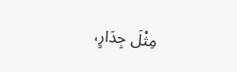مِثْلَ جِدَارٍ،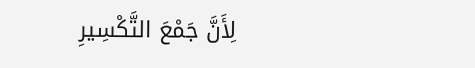لِأَنَّ جَمْعَ التَّكْسِيرِ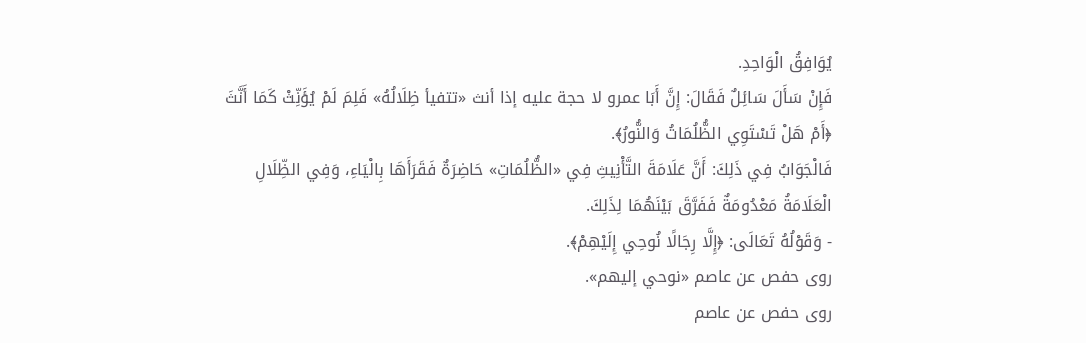يُوَافِقُ الْوَاحِدِ.
فَإِنْ سَأَلَ سَائِلٌ فَقَالَ: إِنَّ أَبَا عمرو لا حجة عليه إذا أنث «تتفيأ ظِلَالُهُ» فَلِمَ لَمْ يُؤَنِّثْ كَمَا أَنَّثَ ﴿أَمْ هَلْ تَسْتَوِي الظُّلُمَاتُ وَالنُّورُ﴾.
فَالْجَوَابُ فِي ذَلِكَ: أَنَّ عَلَامَةَ التَّأْنِيثِ فِي «الظُّلُمَاتِ» حَاضِرَةٌ فَقَرَأَهَا بِالْيَاءِ، وَفِي الظِّلَالِ الْعَلَامَةُ مَعْدُومَةٌ فَفَرَّقَ بَيْنَهُمَا لِذَلِكَ.
- وَقَوْلُهُ تَعَالَى: ﴿إِلَّا رِجَالًا نُوحِي إِلَيْهِمْ﴾.
روى حفص عن عاصم «نوحي إليهم».
روى حفص عن عاصم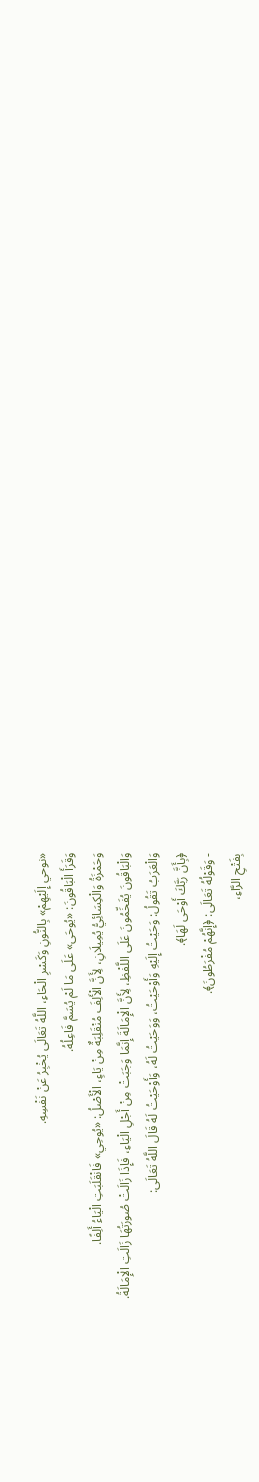«نوحي إِلَيْهِمْ» بِالنُّونِ وَكَسْرِ الْحَاءِ، اللَّهُ تَعَالَى يُخْبِرُ عَنْ نَفْسِهِ.
وَقَرَأَ الْبَاقُونَ: «يُوحَى» عَلَى مَا لَمْ يُسَمَّ فَاعِلُهُ.
وَحَمْزَةُ وَالْكِسَائِيُّ يُمِيلَانِ، لِأَنَّ الْأَلِفَ مُنْقَلِبَةٌ مِنْ يَاءٍ، الْأَصْلُ: «يُوحِي» فَانْقَلَبَتِ الْيَاءُ أَلِفًا.
وَالْبَاقُونَ يُفَخِّمُونَ عَلَى اللَّفْظِ، لِأَنَّ الْإِمَالَةَ إِنَّمَا وَجَبَتْ مِنْ أَجْلِ الْيَاءِ، فَإِذَا زَالَتْ صُورَتُهَا زَالَتِ الْإِمَالَةُ.
وَالْعَرَبُ تَقُولُ: وَحَيْتُ إِلَيْهِ وَأَوْحَيْتُ، وَوَحَيْتُ لَهُ، وَأَوْحَيْتُ لَهُ قَالَ اللَّهُ تَعَالَى:
﴿بِأَنَّ رَبَّكَ أَوْحَى لَهَا﴾.
- وَقَوْلُهُ تَعَالَى: ﴿إِنَّهُمْ مُفْرَطُونَ﴾.
بِفَتْحِ الرَّاءِ،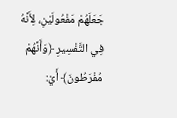جَعَلَهُمْ مَفْعُولَيْنِ، لِأَنَّهُ فِي التَّفْسِيرِ ﴿وَأَنَّهُمْ مُفْرَطُونَ﴾ أَيْ: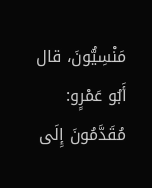مَنْسِيُّونَ، قال أَبُو عَمْرٍو: مُقَدَّمُونَ إِلَى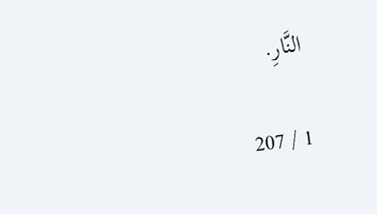النَّارِ.

1 / 207